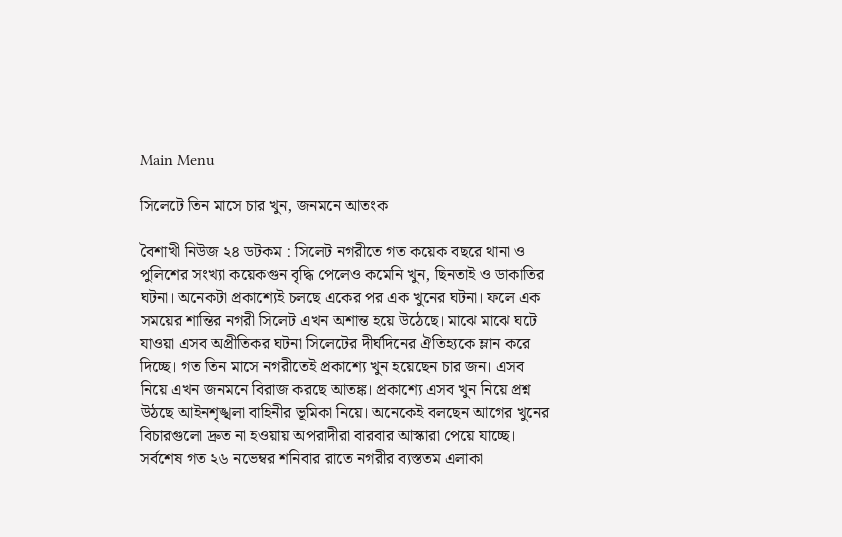Main Menu

সিলেটে তিন মাসে চার খুন, জনমনে আতংক

বৈশাখী নিউজ ২৪ ডটকম : সিলেট নগরীতে গত কয়েক বছরে থানা ও পুলিশের সংখ্যা কয়েকগুন বৃদ্ধি পেলেও কমেনি খুন, ছিনতাই ও ডাকাতির ঘটনা। অনেকটা প্রকাশ্যেই চলছে একের পর এক খুনের ঘটনা। ফলে এক সময়ের শান্তির নগরী সিলেট এখন অশান্ত হয়ে উঠেছে। মাঝে মাঝে ঘটে যাওয়া এসব অপ্রীতিকর ঘটনা সিলেটের দীর্ঘদিনের ঐতিহ্যকে ম্লান করে দিচ্ছে। গত তিন মাসে নগরীতেই প্রকাশ্যে খুন হয়েছেন চার জন। এসব নিয়ে এখন জনমনে বিরাজ করছে আতঙ্ক। প্রকাশ্যে এসব খুন নিয়ে প্রশ্ন উঠছে আইনশৃঙ্খলা বাহিনীর ভূমিকা নিয়ে। অনেকেই বলছেন আগের খুনের বিচারগুলো দ্রুত না হওয়ায় অপরাদীরা বারবার আস্কারা পেয়ে যাচ্ছে।
সর্বশেষ গত ২৬ নভেম্বর শনিবার রাতে নগরীর ব্যস্ততম এলাকা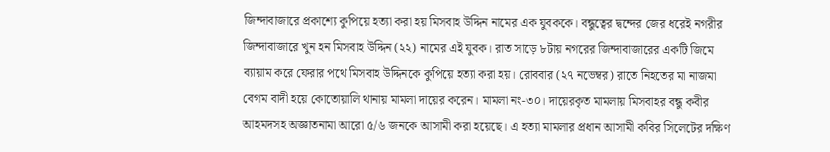জিন্দাবাজারে প্রকাশ্যে কুপিয়ে হত্যা করা হয় মিসবাহ উদ্দিন নামের এক যুবককে। বন্ধুত্বের দ্বন্দের জের ধরেই নগরীর জিন্দাবাজারে খুন হন মিসবাহ উদ্দিন (২২) নামের এই যুবক। রাত সাড়ে ৮টায় নগরের জিন্দাবাজারের একটি জিমে ব্যায়াম করে ফেরার পথে মিসবাহ উদ্দিনকে কুপিয়ে হত্যা করা হয়। রোববার (২৭ নভেম্বর) রাতে নিহতের মা নাজমা বেগম বাদী হয়ে কোতোয়ালি থানায় মামলা দায়ের করেন। মামলা নং-৩০। দায়েরকৃত মামলায় মিসবাহর বন্ধু কবীর আহমদসহ অজ্ঞাতনামা আরো ৫/৬ জনকে আসামী করা হয়েছে। এ হত্যা মামলার প্রধান আসামী কবির সিলেটের দক্ষিণ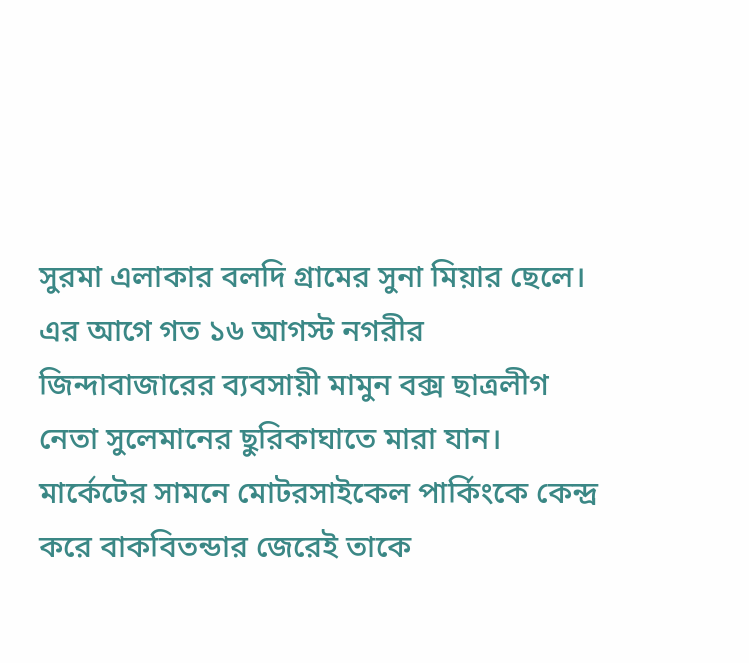সুরমা এলাকার বলদি গ্রামের সুনা মিয়ার ছেলে।
এর আগে গত ১৬ আগস্ট নগরীর জিন্দাবাজারের ব্যবসায়ী মামুন বক্স ছাত্রলীগ নেতা সুলেমানের ছুরিকাঘাতে মারা যান। মার্কেটের সামনে মোটরসাইকেল পার্কিংকে কেন্দ্র করে বাকবিতন্ডার জেরেই তাকে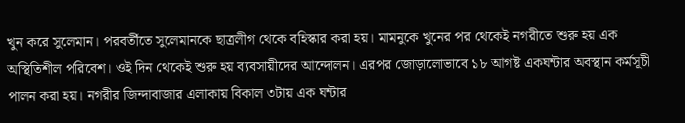খুন করে সুলেমান। পরবর্তীতে সুলেমানকে ছাত্রলীগ থেকে বহিস্কার করা হয়। মামনুকে খুনের পর থেকেই নগরীতে শুরু হয় এক অস্থিতিশীল পরিবেশ। ওই দিন থেকেই শুরু হয় ব্যবসায়ীদের আন্দোলন। এরপর জোড়ালোভাবে ১৮ আগষ্ট একঘন্টার অবস্থান কর্মসূচী পালন করা হয়। নগরীর জিন্দাবাজার এলাকায় বিকাল ৩টায় এক ঘন্টার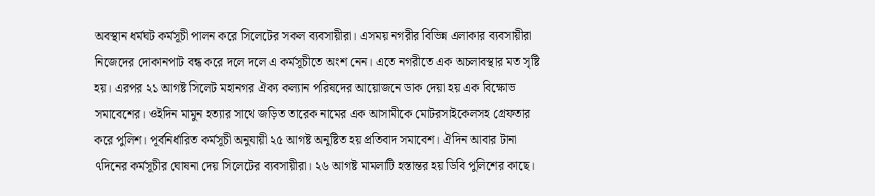অবস্থান ধর্মঘট কর্মসূচী পালন করে সিলেটের সকল ব্যবসায়ীরা। এসময় নগরীর বিভিন্ন এলাকার ব্যবসায়ীরা নিজেদের দোকানপাট বন্ধ করে দলে দলে এ কর্মসূচীতে অংশ নেন। এতে নগরীতে এক অচলাবস্থার মত সৃষ্টি হয়। এরপর ২১ আগষ্ট সিলেট মহানগর ঐক্য কল্যান পরিষদের আয়োজনে ডাক দেয়া হয় এক বিক্ষোভ সমাবেশের। ওইদিন মামুন হত্যার সাথে জড়িত তারেক নামের এক আসামীকে মোটরসাইকেলসহ গ্রেফতার করে পুলিশ। পূর্বনির্ধারিত কর্মসূচী অনুযায়ী ২৫ আগষ্ট অনুষ্টিত হয় প্রতিবাদ সমাবেশ। ঐদিন আবার টানা ৭দিনের কর্মসূচীর ঘোষনা দেয় সিলেটের ব্যবসায়ীরা। ২৬ আগষ্ট মামলাটি হস্তান্তর হয় ডিবি পুলিশের কাছে।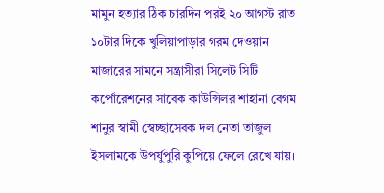মামুন হত্যার ঠিক চারদিন পরই ২০ আগস্ট রাত ১০টার দিকে খুলিয়াপাড়ার গরম দেওয়ান মাজারের সামনে সন্ত্রাসীরা সিলেট সিটি কর্পোরেশনের সাবেক কাউন্সিলর শাহানা বেগম শানুর স্বামী স্বেচ্ছাসেবক দল নেতা তাজুল ইসলামকে উপর্যুপুরি কুপিয়ে ফেলে রেখে যায়।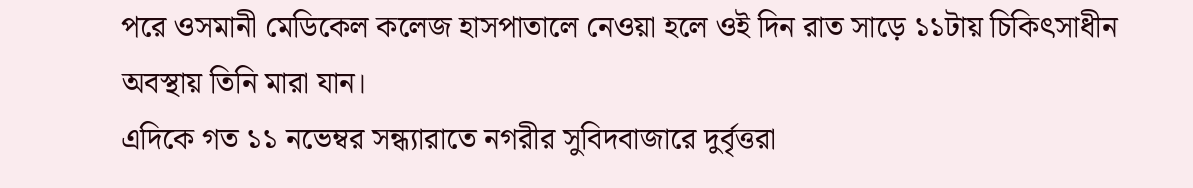পরে ওসমানী মেডিকেল কলেজ হাসপাতালে নেওয়া হলে ওই দিন রাত সাড়ে ১১টায় চিকিৎসাধীন অবস্থায় তিনি মারা যান।
এদিকে গত ১১ নভেম্বর সন্ধ্যারাতে নগরীর সুবিদবাজারে দুর্বৃত্তরা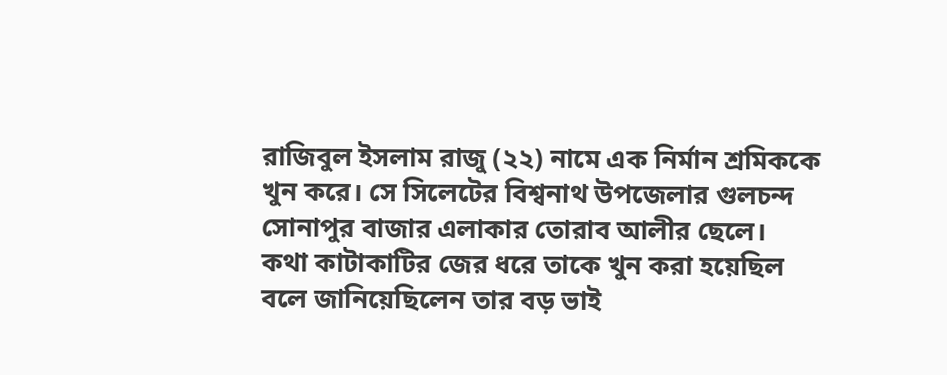রাজিবুল ইসলাম রাজু (২২) নামে এক নির্মান শ্রমিককে খুন করে। সে সিলেটের বিশ্বনাথ উপজেলার গুলচন্দ সোনাপুর বাজার এলাকার তোরাব আলীর ছেলে। কথা কাটাকাটির জের ধরে তাকে খুন করা হয়েছিল বলে জানিয়েছিলেন তার বড় ভাই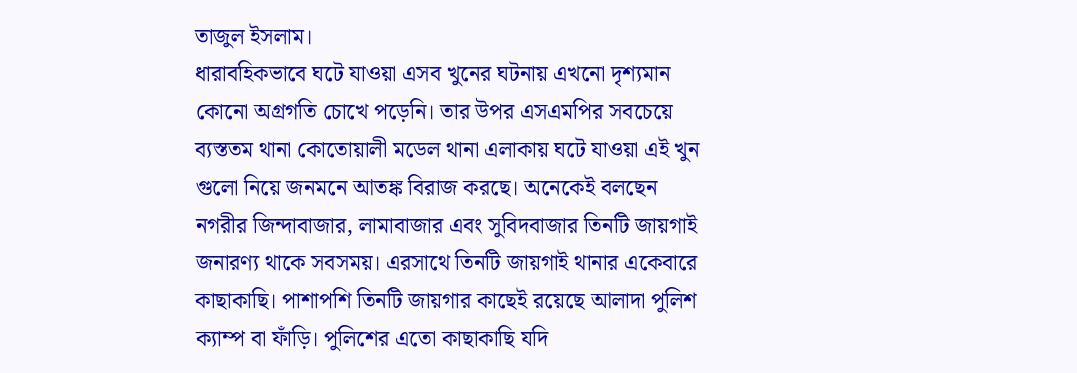তাজুল ইসলাম।
ধারাবহিকভাবে ঘটে যাওয়া এসব খুনের ঘটনায় এখনো দৃশ্যমান কোনো অগ্রগতি চোখে পড়েনি। তার উপর এসএমপির সবচেয়ে ব্যস্ততম থানা কোতোয়ালী মডেল থানা এলাকায় ঘটে যাওয়া এই খুন গুলো নিয়ে জনমনে আতঙ্ক বিরাজ করছে। অনেকেই বলছেন নগরীর জিন্দাবাজার, লামাবাজার এবং সুবিদবাজার তিনটি জায়গাই জনারণ্য থাকে সবসময়। এরসাথে তিনটি জায়গাই থানার একেবারে কাছাকাছি। পাশাপশি তিনটি জায়গার কাছেই রয়েছে আলাদা পুলিশ ক্যাম্প বা ফাঁড়ি। পুলিশের এতো কাছাকাছি যদি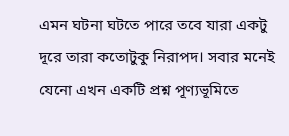এমন ঘটনা ঘটতে পারে তবে যারা একটু দূরে তারা কতোটুকু নিরাপদ। সবার মনেই যেনো এখন একটি প্রশ্ন পূণ্যভূমিতে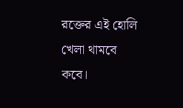রক্তের এই হোলি খেলা থামবে কবে।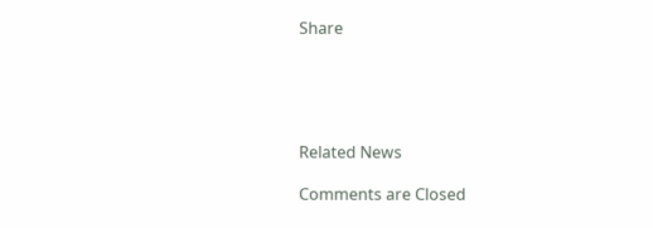Share





Related News

Comments are Closed